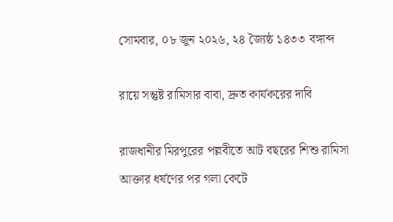সোমবার, ০৮ জুন ২০২৬, ২৪ জ্যৈষ্ঠ ১৪৩৩ বঙ্গাব্দ

রায়ে সন্তুষ্ট রামিসার বাবা, দ্রুত কার্যকরের দাবি

রাজধানীর মিরপুরের পল্লবীতে আট বছরের শিশু রামিসা আক্তার ধর্ষণের পর গলা কেটে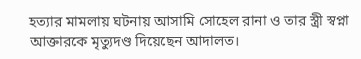হত্যার মামলায় ঘটনায় আসামি সোহেল রানা ও তার স্ত্রী স্বপ্না আক্তারকে মৃত্যুদণ্ড দিয়েছেন আদালত।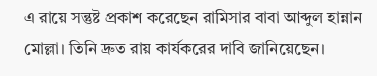এ রায়ে সন্তুষ্ট প্রকাশ করেছেন রামিসার বাবা আব্দুল হান্নান মোল্লা। তিনি দ্রুত রায় কার্যকরের দাবি জানিয়েছেন।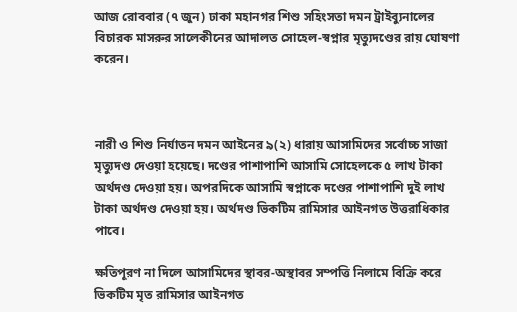আজ রোববার (৭ জুন) ঢাকা মহানগর শিশু সহিংসতা দমন ট্রাইব্যুনালের বিচারক মাসরুর সালেকীনের আদালত সোহেল-স্বপ্নার মৃত্যুদণ্ডের রায় ঘোষণা করেন।



নারী ও শিশু নির্যাতন দমন আইনের ৯(২) ধারায় আসামিদের সর্বোচ্চ সাজা মৃত্যুদণ্ড দেওয়া হয়েছে। দণ্ডের পাশাপাশি আসামি সোহেলকে ৫ লাখ টাকা অর্থদণ্ড দেওয়া হয়। অপরদিকে আসামি স্বপ্নাকে দণ্ডের পাশাপাশি দুই লাখ টাকা অর্থদণ্ড দেওয়া হয়। অর্থদণ্ড ভিকটিম রামিসার আইনগত উত্তরাধিকার পাবে।

ক্ষতিপূরণ না দিলে আসামিদের স্থাবর-অস্থাবর সম্পত্তি নিলামে বিক্রি করে ভিকটিম মৃত রামিসার আইনগত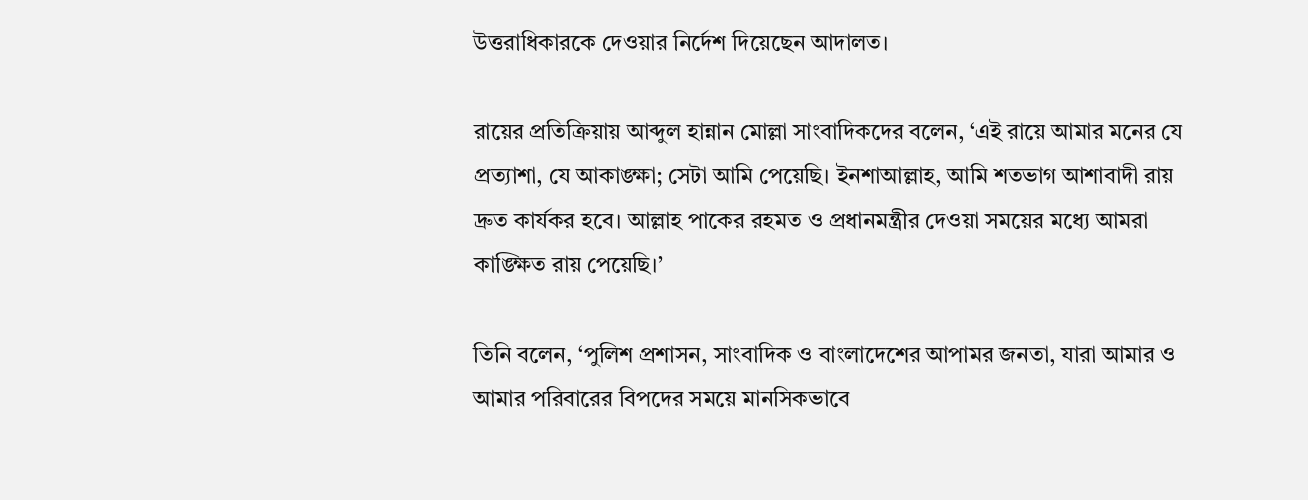উত্তরাধিকারকে দেওয়ার নির্দেশ দিয়েছেন আদালত।

রায়ের প্রতিক্রিয়ায় আব্দুল হান্নান মোল্লা সাংবাদিকদের বলেন, ‘এই রায়ে আমার মনের যে প্রত্যাশা, যে আকাঙ্ক্ষা; সেটা আমি পেয়েছি। ইনশাআল্লাহ, আমি শতভাগ আশাবাদী রায় দ্রুত কার্যকর হবে। আল্লাহ পাকের রহমত ও প্রধানমন্ত্রীর দেওয়া সময়ের মধ্যে আমরা কাঙ্ক্ষিত রায় পেয়েছি।’

তিনি বলেন, ‘পুলিশ প্রশাসন, সাংবাদিক ও বাংলাদেশের আপামর জনতা, যারা আমার ও আমার পরিবারের বিপদের সময়ে মানসিকভাবে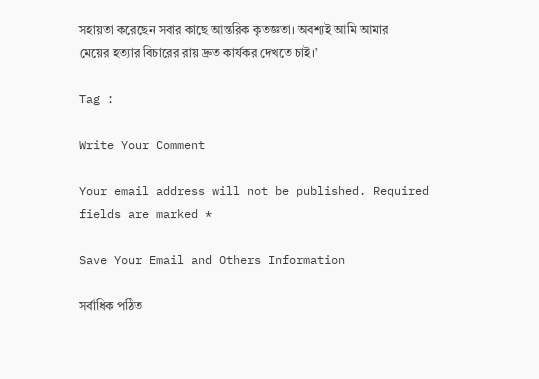সহায়তা করেছেন সবার কাছে আন্তরিক কৃতজ্ঞতা। অবশ্যই আমি আমার মেয়ের হত্যার বিচারের রায় দ্রুত কার্যকর দেখতে চাই।’

Tag :

Write Your Comment

Your email address will not be published. Required fields are marked *

Save Your Email and Others Information

সর্বাধিক পঠিত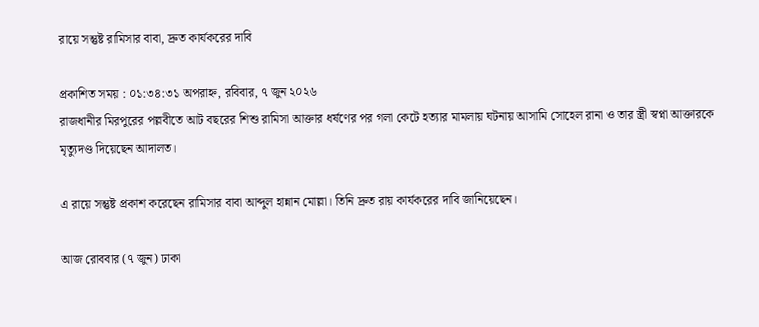রায়ে সন্তুষ্ট রামিসার বাবা, দ্রুত কার্যকরের দাবি

প্রকাশিত সময় : ০১:৩৪:৩১ অপরাহ্ন, রবিবার, ৭ জুন ২০২৬
রাজধানীর মিরপুরের পল্লবীতে আট বছরের শিশু রামিসা আক্তার ধর্ষণের পর গলা কেটে হত্যার মামলায় ঘটনায় আসামি সোহেল রানা ও তার স্ত্রী স্বপ্না আক্তারকে মৃত্যুদণ্ড দিয়েছেন আদালত।

এ রায়ে সন্তুষ্ট প্রকাশ করেছেন রামিসার বাবা আব্দুল হান্নান মোল্লা। তিনি দ্রুত রায় কার্যকরের দাবি জানিয়েছেন।

আজ রোববার (৭ জুন) ঢাকা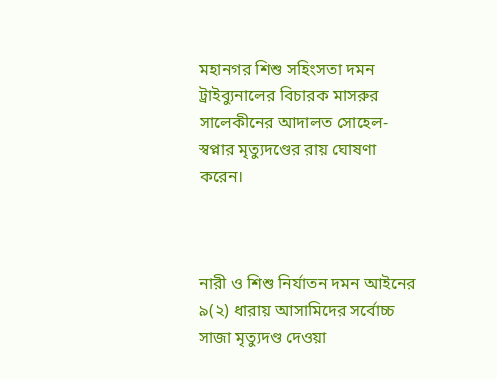মহানগর শিশু সহিংসতা দমন ট্রাইব্যুনালের বিচারক মাসরুর সালেকীনের আদালত সোহেল-স্বপ্নার মৃত্যুদণ্ডের রায় ঘোষণা করেন।



নারী ও শিশু নির্যাতন দমন আইনের ৯(২) ধারায় আসামিদের সর্বোচ্চ সাজা মৃত্যুদণ্ড দেওয়া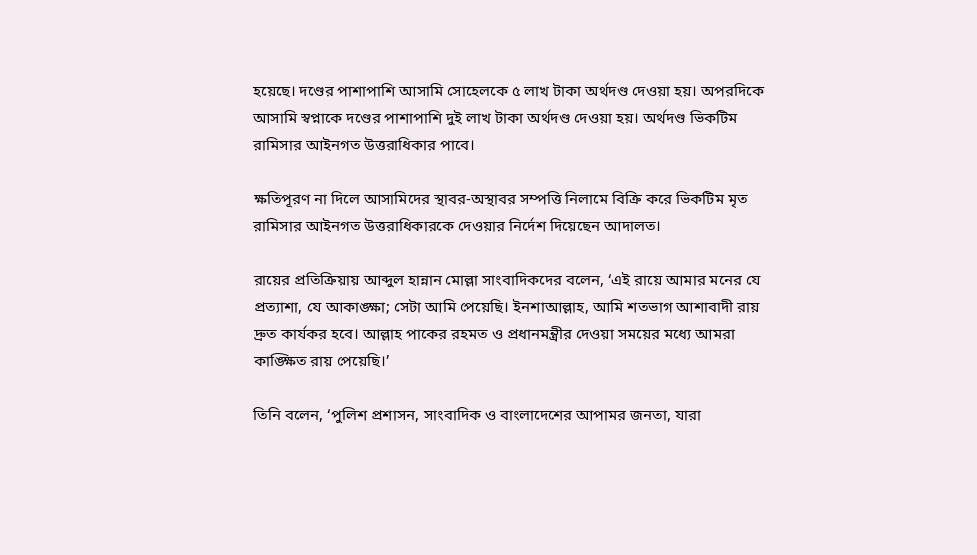হয়েছে। দণ্ডের পাশাপাশি আসামি সোহেলকে ৫ লাখ টাকা অর্থদণ্ড দেওয়া হয়। অপরদিকে আসামি স্বপ্নাকে দণ্ডের পাশাপাশি দুই লাখ টাকা অর্থদণ্ড দেওয়া হয়। অর্থদণ্ড ভিকটিম রামিসার আইনগত উত্তরাধিকার পাবে।

ক্ষতিপূরণ না দিলে আসামিদের স্থাবর-অস্থাবর সম্পত্তি নিলামে বিক্রি করে ভিকটিম মৃত রামিসার আইনগত উত্তরাধিকারকে দেওয়ার নির্দেশ দিয়েছেন আদালত।

রায়ের প্রতিক্রিয়ায় আব্দুল হান্নান মোল্লা সাংবাদিকদের বলেন, ‘এই রায়ে আমার মনের যে প্রত্যাশা, যে আকাঙ্ক্ষা; সেটা আমি পেয়েছি। ইনশাআল্লাহ, আমি শতভাগ আশাবাদী রায় দ্রুত কার্যকর হবে। আল্লাহ পাকের রহমত ও প্রধানমন্ত্রীর দেওয়া সময়ের মধ্যে আমরা কাঙ্ক্ষিত রায় পেয়েছি।’

তিনি বলেন, ‘পুলিশ প্রশাসন, সাংবাদিক ও বাংলাদেশের আপামর জনতা, যারা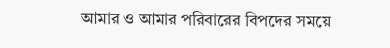আমার ও আমার পরিবারের বিপদের সময়ে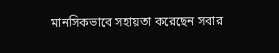মানসিকভাবে সহায়তা করেছেন সবার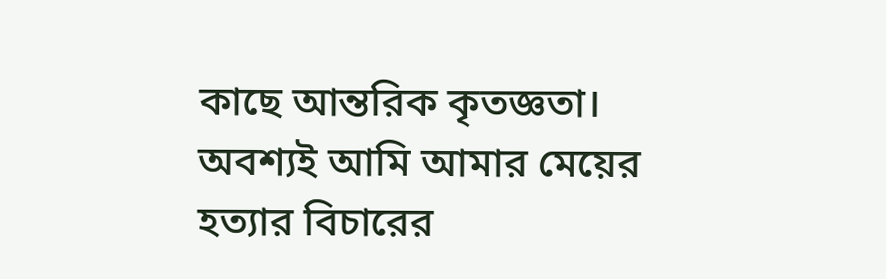কাছে আন্তরিক কৃতজ্ঞতা। অবশ্যই আমি আমার মেয়ের হত্যার বিচারের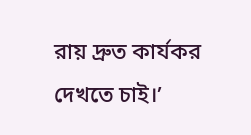রায় দ্রুত কার্যকর দেখতে চাই।’